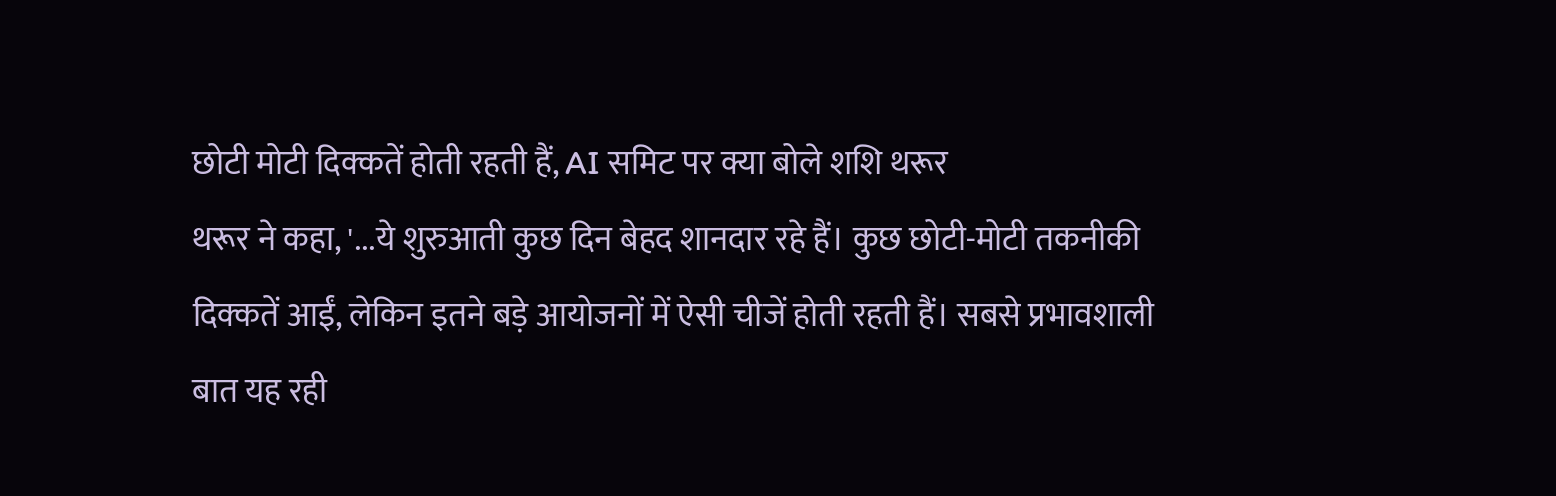छोटी मोटी दिक्कतें होती रहती हैं, AI समिट पर क्या बोले शशि थरूर
थरूर ने कहा, '...ये शुरुआती कुछ दिन बेहद शानदार रहे हैं। कुछ छोटी-मोटी तकनीकी दिक्कतें आईं, लेकिन इतने बड़े आयोजनों में ऐसी चीजें होती रहती हैं। सबसे प्रभावशाली बात यह रही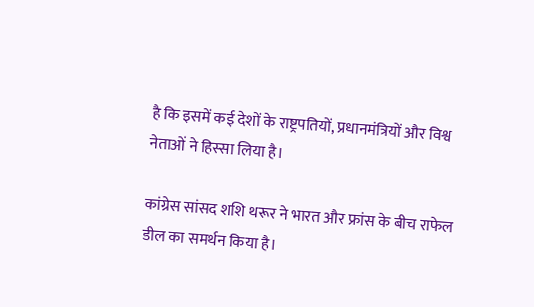है कि इसमें कई देशों के राष्ट्रपतियों, प्रधानमंत्रियों और विश्व नेताओं ने हिस्सा लिया है।

कांग्रेस सांसद शशि थरूर ने भारत और फ्रांस के बीच राफेल डील का समर्थन किया है।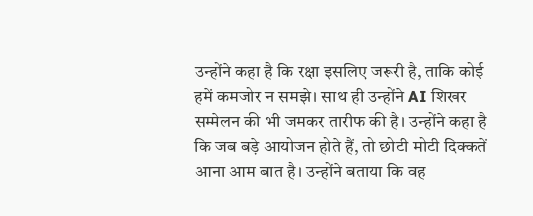उन्होंने कहा है कि रक्षा इसलिए जरूरी है, ताकि कोई हमें कमजोर न समझे। साथ ही उन्होंने AI शिखर सम्मेलन की भी जमकर तारीफ की है। उन्होंने कहा है कि जब बड़े आयोजन होते हैं, तो छोटी मोटी दिक्कतें आना आम बात है। उन्होंने बताया कि वह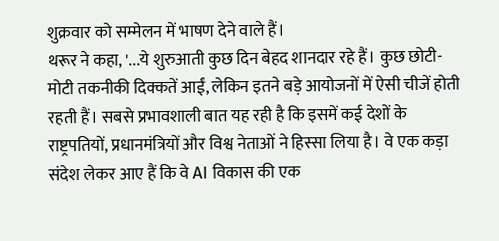शुक्रवार को सम्मेलन में भाषण देने वाले हैं।
थरूर ने कहा, '...ये शुरुआती कुछ दिन बेहद शानदार रहे हैं। कुछ छोटी-मोटी तकनीकी दिक्कतें आईं, लेकिन इतने बड़े आयोजनों में ऐसी चीजें होती रहती हैं। सबसे प्रभावशाली बात यह रही है कि इसमें कई देशों के राष्ट्रपतियों, प्रधानमंत्रियों और विश्व नेताओं ने हिस्सा लिया है। वे एक कड़ा संदेश लेकर आए हैं कि वे AI विकास की एक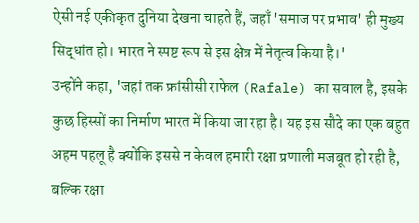ऐसी नई एकीकृत दुनिया देखना चाहते हैं, जहाँ 'समाज पर प्रभाव' ही मुख्य सिद्धांत हो। भारत ने स्पष्ट रूप से इस क्षेत्र में नेतृत्व किया है।'
उन्होंने कहा, 'जहां तक फ्रांसीसी राफेल (Rafale) का सवाल है, इसके कुछ हिस्सों का निर्माण भारत में किया जा रहा है। यह इस सौदे का एक बहुत अहम पहलू है क्योंकि इससे न केवल हमारी रक्षा प्रणाली मजबूत हो रही है, बल्कि रक्षा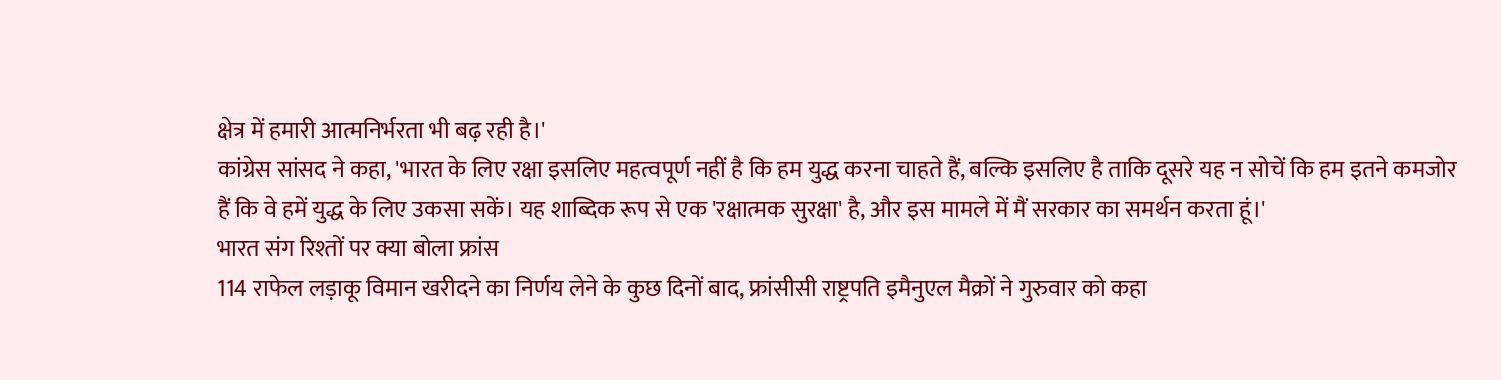क्षेत्र में हमारी आत्मनिर्भरता भी बढ़ रही है।'
कांग्रेस सांसद ने कहा, 'भारत के लिए रक्षा इसलिए महत्वपूर्ण नहीं है कि हम युद्ध करना चाहते हैं, बल्कि इसलिए है ताकि दूसरे यह न सोचें कि हम इतने कमजोर हैं कि वे हमें युद्ध के लिए उकसा सकें। यह शाब्दिक रूप से एक 'रक्षात्मक सुरक्षा' है, और इस मामले में मैं सरकार का समर्थन करता हूं।'
भारत संग रिश्तों पर क्या बोला फ्रांस
114 राफेल लड़ाकू विमान खरीदने का निर्णय लेने के कुछ दिनों बाद, फ्रांसीसी राष्ट्रपति इमैनुएल मैक्रों ने गुरुवार को कहा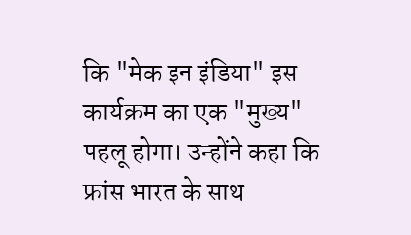कि "मेक इन इंडिया" इस कार्यक्रम का एक "मुख्य" पहलू होगा। उन्होंने कहा कि फ्रांस भारत के साथ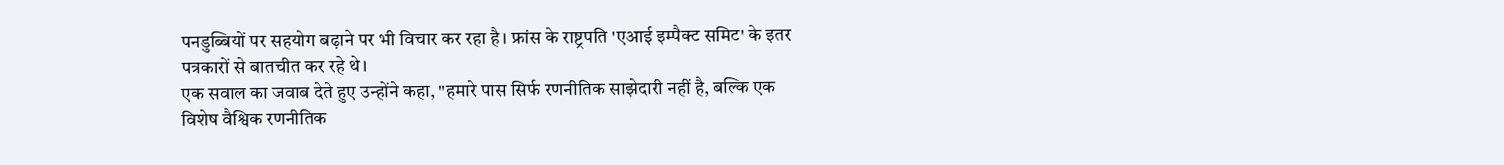पनडुब्बियों पर सहयोग बढ़ाने पर भी विचार कर रहा है। फ्रांस के राष्ट्रपति 'एआई इम्पैक्ट समिट' के इतर पत्रकारों से बातचीत कर रहे थे।
एक सवाल का जवाब देते हुए उन्होंने कहा, "हमारे पास सिर्फ रणनीतिक साझेदारी नहीं है, बल्कि एक विशेष वैश्विक रणनीतिक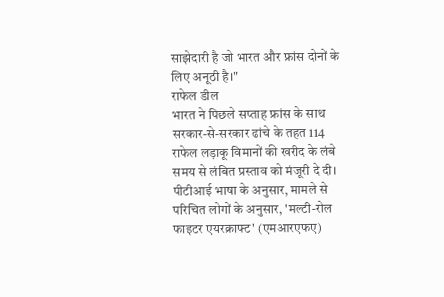साझेदारी है जो भारत और फ्रांस दोनों के लिए अनूठी है।"
राफेल डील
भारत ने पिछले सप्ताह फ्रांस के साथ सरकार-से-सरकार ढांचे के तहत 114 राफेल लड़ाकू विमानों की खरीद के लंबे समय से लंबित प्रस्ताव को मंजूरी दे दी। पीटीआई भाषा के अनुसार, मामले से परिचित लोगों के अनुसार, 'मल्टी-रोल फाइटर एयरक्राफ्ट' (एमआरएफए)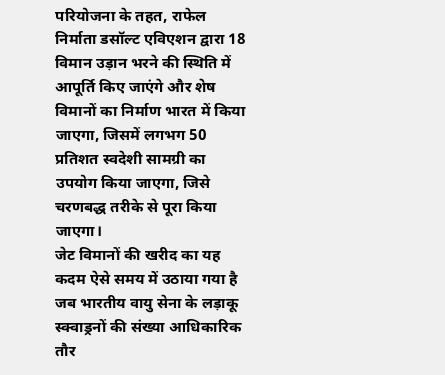परियोजना के तहत, राफेल निर्माता डसॉल्ट एविएशन द्वारा 18 विमान उड़ान भरने की स्थिति में आपूर्ति किए जाएंगे और शेष विमानों का निर्माण भारत में किया जाएगा, जिसमें लगभग 50 प्रतिशत स्वदेशी सामग्री का उपयोग किया जाएगा, जिसे चरणबद्ध तरीके से पूरा किया जाएगा।
जेट विमानों की खरीद का यह कदम ऐसे समय में उठाया गया है जब भारतीय वायु सेना के लड़ाकू स्क्वाड्रनों की संख्या आधिकारिक तौर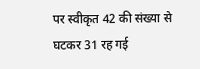पर स्वीकृत 42 की संख्या से घटकर 31 रह गई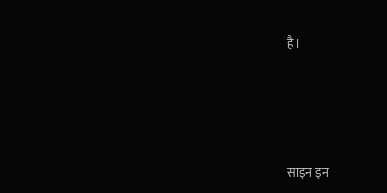है।




साइन इन